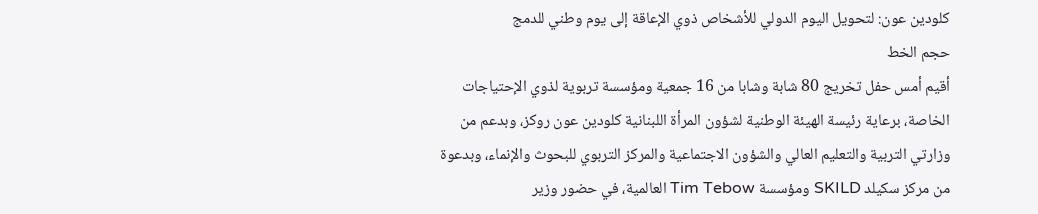كلودين عون: لتحويل اليوم الدولي للأشخاص ذوي الإعاقة إلى يوم وطني للدمج
حجم الخط
أقيم أمس حفل تخريج 80 شابة وشابا من 16 جمعية ومؤسسة تربوية لذوي الإحتياجات الخاصة، برعاية رئيسة الهيئة الوطنية لشؤون المرأة اللبنانية كلودين عون روكز، وبدعم من وزارتي التربية والتعليم العالي والشؤون الاجتماعية والمركز التربوي للبحوث والإنماء، وبدعوة من مركز سكيلد SKILD ومؤسسة Tim Tebow العالمية، في حضور وزير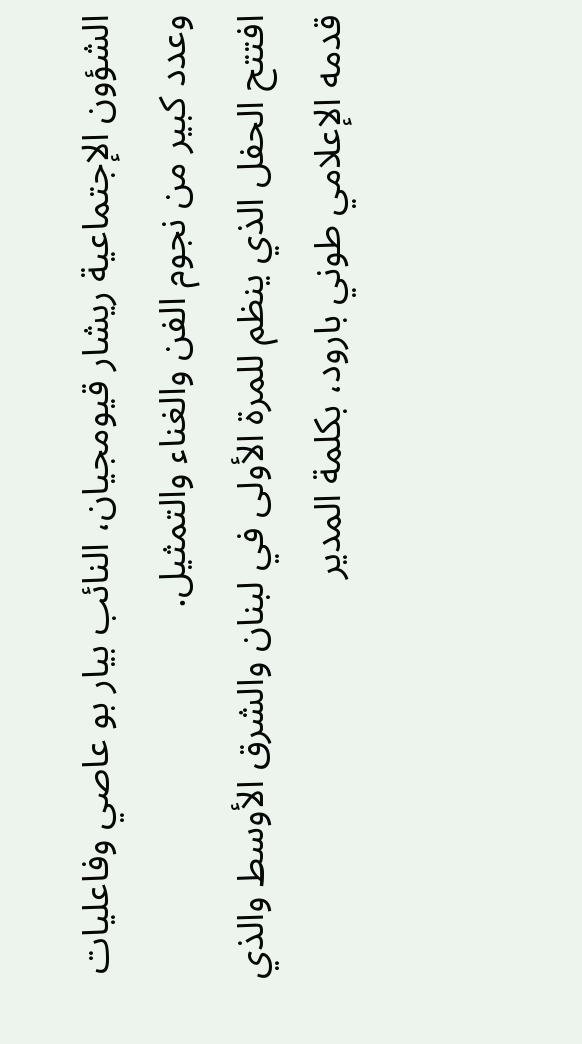الشؤون الإجتماعية ريشار قيومجيان، النائب بيار بو عاصي وفاعليات وعدد كبير من نجوم الفن والغناء والتمثيل.
افتتح الحفل الذي ينظم للمرة الأولى في لبنان والشرق الأوسط والذي قدمه الإعلامي طوني بارود، بكلمة المدير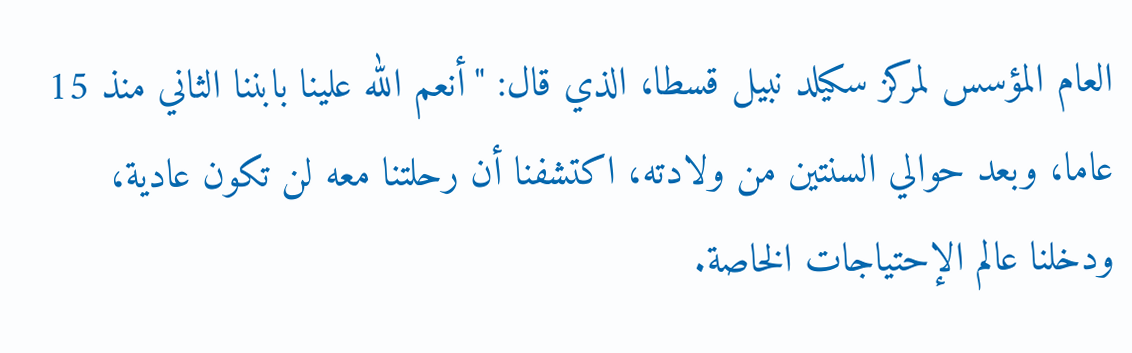العام المؤسس لمركز سكيلد نبيل قسطا، الذي قال: "أنعم الله علينا بابننا الثاني منذ 15 عاما، وبعد حوالي السنتين من ولادته، اكتشفنا أن رحلتنا معه لن تكون عادية، ودخلنا عالم الإحتياجات الخاصة.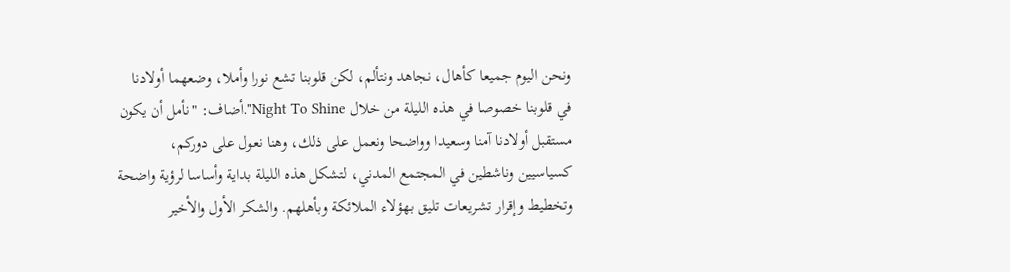ونحن اليوم جميعا كأهال، نجاهد ونتألم، لكن قلوبنا تشع نورا وأملا، وضعهما أولادنا في قلوبنا خصوصا في هذه الليلة من خلال Night To Shine".أضاف: "نأمل أن يكون مستقبل أولادنا آمنا وسعيدا وواضحا ونعمل على ذلك، وهنا نعول على دوركم، كسياسيين وناشطين في المجتمع المدني، لتشكل هذه الليلة بداية وأساسا لرؤية واضحة وتخطيط وإقرار تشريعات تليق بهؤلاء الملائكة وبأهلهم. والشكر الأول والأخير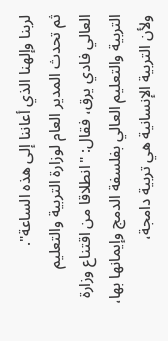لربنا وإلهنا الذي أعاننا إلى هذه الساعة".
ثم تحدث المدير العام لوزارة التربية والتعليم العالي فادي يرق، فقال: "انطلاقا من اقتناع وزارة التربية والتعليم العالي بفلسفة الدمج وإيمانها بها، ولأن التربية الإنسانية هي تربية دامجة،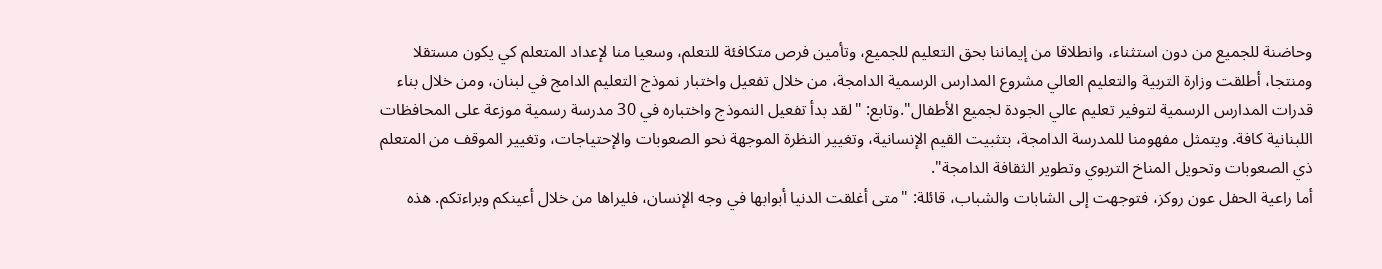وحاضنة للجميع من دون استثناء، وانطلاقا من إيماننا بحق التعليم للجميع، وتأمين فرص متكافئة للتعلم، وسعيا منا لإعداد المتعلم كي يكون مستقلا ومنتجا، أطلقت وزارة التربية والتعليم العالي مشروع المدارس الرسمية الدامجة، من خلال تفعيل واختبار نموذج التعليم الدامج في لبنان، ومن خلال بناء قدرات المدارس الرسمية لتوفير تعليم عالي الجودة لجميع الأطفال".وتابع: "لقد بدأ تفعيل النموذج واختباره في 30 مدرسة رسمية موزعة على المحافظات اللبنانية كافة. ويتمثل مفهومنا للمدرسة الدامجة، بتثبيت القيم الإنسانية، وتغيير النظرة الموجهة نحو الصعوبات والإحتياجات، وتغيير الموقف من المتعلم ذي الصعوبات وتحويل المناخ التربوي وتطوير الثقافة الدامجة".
أما راعية الحفل عون روكز، فتوجهت إلى الشابات والشباب، قائلة: "متى أغلقت الدنيا أبوابها في وجه الإنسان، فليراها من خلال أعينكم وبراءتكم. هذه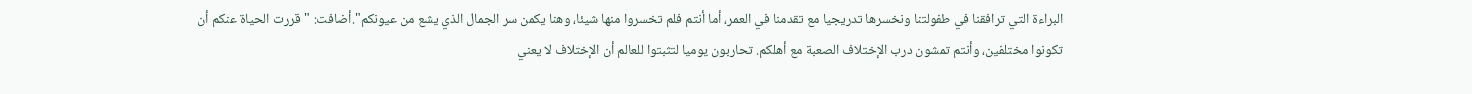البراءة التي ترافقنا في طفولتنا ونخسرها تدريجيا مع تقدمنا في العمر، أما أنتم فلم تخسروا منها شيئا، وهنا يكمن سر الجمال الذي يشع من عيونكم".أضافت: "قررت الحياة عنكم أن تكونوا مختلفين، وأنتم تمشون درب الإختلاف الصعبة مع أهلكم. تحاربون يوميا لتثبتوا للعالم أن الإختلاف لا يعني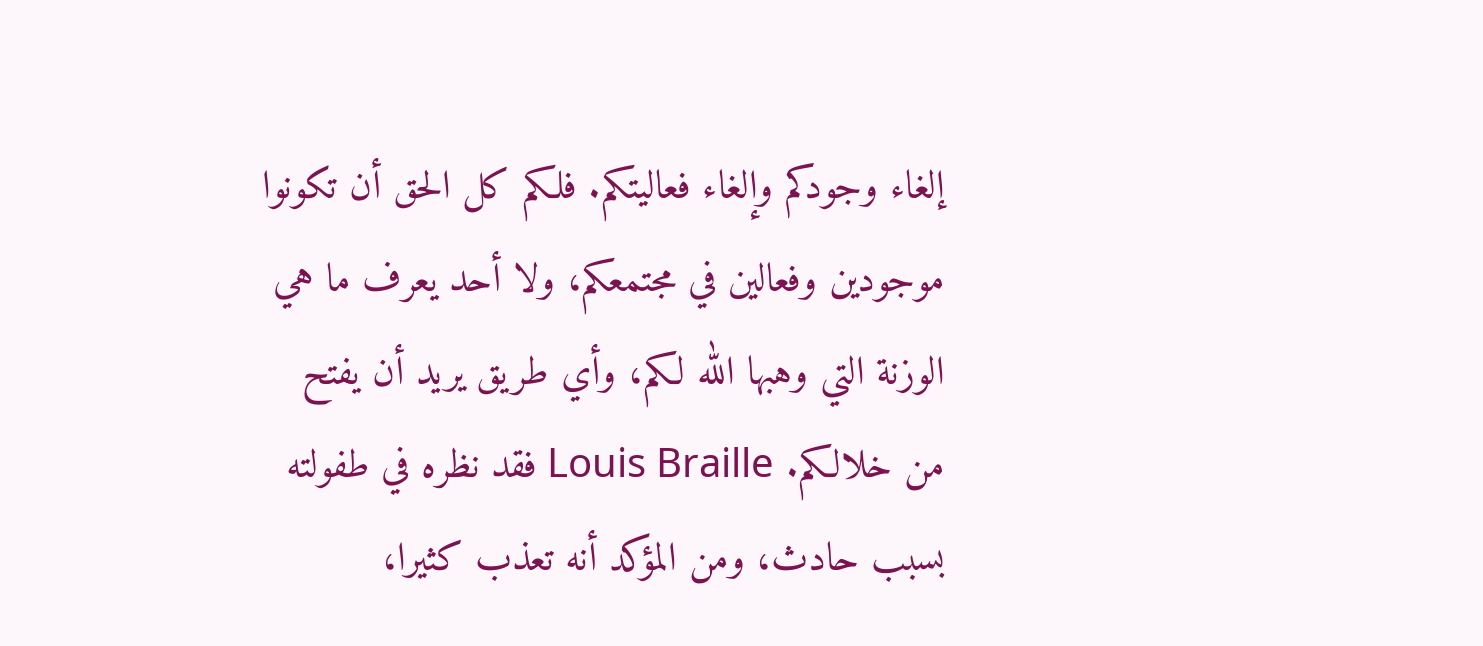إلغاء وجودكم وإلغاء فعاليتكم. فلكم كل الحق أن تكونوا موجودين وفعالين في مجتمعكم، ولا أحد يعرف ما هي الوزنة التي وهبها الله لكم، وأي طريق يريد أن يفتح من خلالكم. Louis Braille فقد نظره في طفولته بسبب حادث، ومن المؤكد أنه تعذب كثيرا،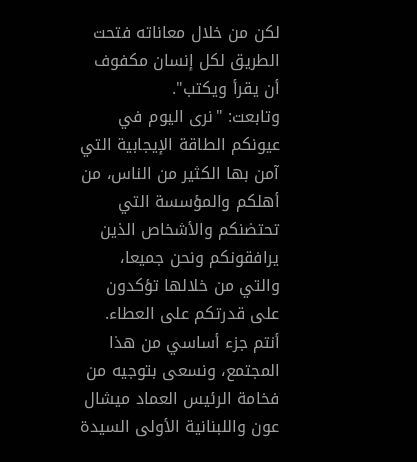لكن من خلال معاناته فتحت الطريق لكل إنسان مكفوف أن يقرأ ويكتب".
وتابعت: "نرى اليوم في عيونكم الطاقة الإيجابية التي آمن بها الكثير من الناس، من أهلكم والمؤسسة التي تحتضنكم والأشخاص الذين يرافقونكم ونحن جميعا، والتي من خلالها تؤكدون على قدرتكم على العطاء. أنتم جزء أساسي من هذا المجتمع، ونسعى بتوجيه من فخامة الرئيس العماد ميشال عون واللبنانية الأولى السيدة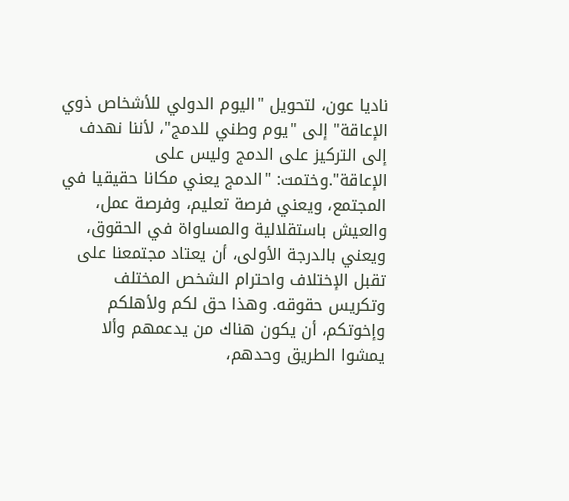ناديا عون، لتحويل "اليوم الدولي للأشخاص ذوي الإعاقة" إلى "يوم وطني للدمج"، لأننا نهدف إلى التركيز على الدمج وليس على الإعاقة".وختمت: "الدمج يعني مكانا حقيقيا في المجتمع، ويعني فرصة تعليم، وفرصة عمل، والعيش باستقلالية والمساواة في الحقوق، ويعني بالدرجة الأولى، أن يعتاد مجتمعنا على تقبل الإختلاف واحترام الشخص المختلف وتكريس حقوقه. وهذا حق لكم ولأهلكم وإخوتكم، أن يكون هناك من يدعمهم وألا يمشوا الطريق وحدهم،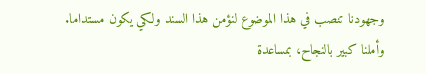وجهودنا تنصب في هذا الموضوع لنؤمن هذا السند ولكي يكون مستداما. وأملنا كبير بالنجاح، بمساعدة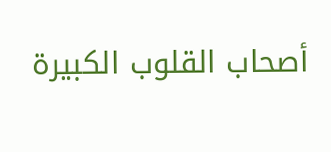أصحاب القلوب الكبيرة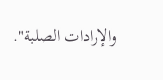والإرادات الصلبة".